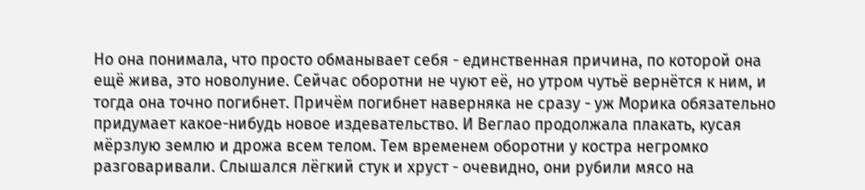Но она понимала, что просто обманывает себя - единственная причина, по которой она ещё жива, это новолуние. Сейчас оборотни не чуют её, но утром чутьё вернётся к ним, и тогда она точно погибнет. Причём погибнет наверняка не сразу - уж Морика обязательно придумает какое-нибудь новое издевательство. И Веглао продолжала плакать, кусая мёрзлую землю и дрожа всем телом. Тем временем оборотни у костра негромко разговаривали. Слышался лёгкий стук и хруст - очевидно, они рубили мясо на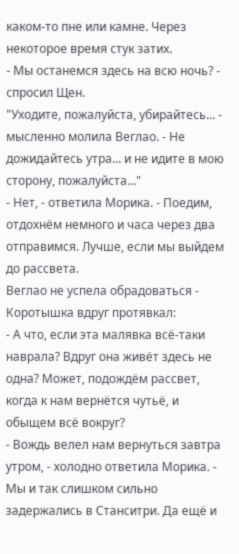каком-то пне или камне. Через некоторое время стук затих.
- Мы останемся здесь на всю ночь? - спросил Щен.
"Уходите, пожалуйста, убирайтесь... - мысленно молила Веглао. - Не дожидайтесь утра... и не идите в мою сторону, пожалуйста..."
- Нет, - ответила Морика. - Поедим, отдохнём немного и часа через два отправимся. Лучше, если мы выйдем до рассвета.
Веглао не успела обрадоваться - Коротышка вдруг протявкал:
- А что, если эта малявка всё-таки наврала? Вдруг она живёт здесь не одна? Может, подождём рассвет, когда к нам вернётся чутьё, и обыщем всё вокруг?
- Вождь велел нам вернуться завтра утром, - холодно ответила Морика. - Мы и так слишком сильно задержались в Станситри. Да ещё и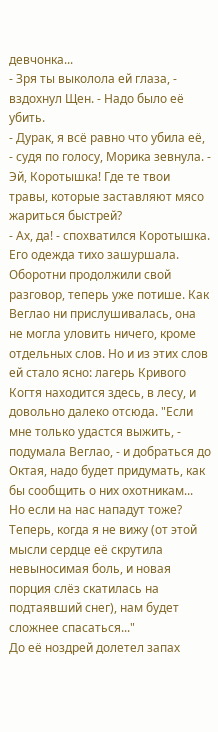девчонка...
- Зря ты выколола ей глаза, - вздохнул Щен. - Надо было её убить.
- Дурак, я всё равно что убила её, - судя по голосу, Морика зевнула. - Эй, Коротышка! Где те твои травы, которые заставляют мясо жариться быстрей?
- Ах, да! - спохватился Коротышка. Его одежда тихо зашуршала.
Оборотни продолжили свой разговор, теперь уже потише. Как Веглао ни прислушивалась, она не могла уловить ничего, кроме отдельных слов. Но и из этих слов ей стало ясно: лагерь Кривого Когтя находится здесь, в лесу, и довольно далеко отсюда. "Если мне только удастся выжить, - подумала Веглао, - и добраться до Октая, надо будет придумать, как бы сообщить о них охотникам... Но если на нас нападут тоже? Теперь, когда я не вижу (от этой мысли сердце её скрутила невыносимая боль, и новая порция слёз скатилась на подтаявший снег), нам будет сложнее спасаться..."
До её ноздрей долетел запах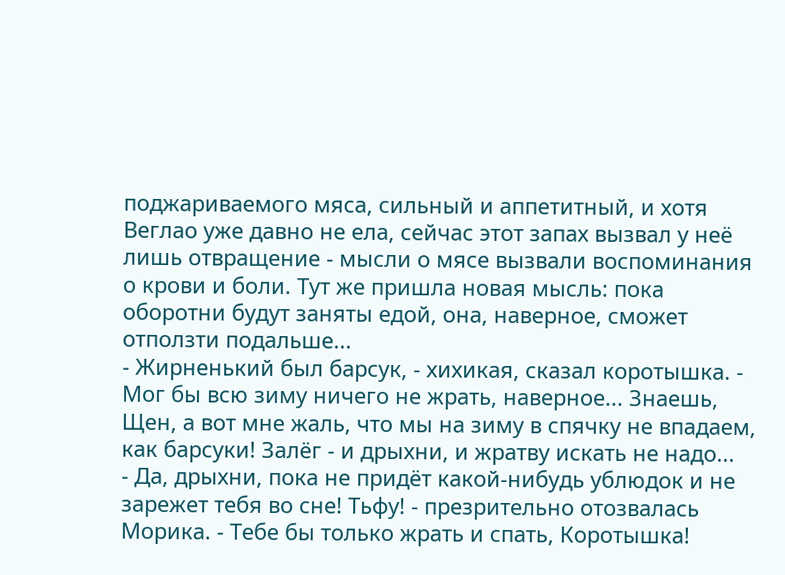поджариваемого мяса, сильный и аппетитный, и хотя Веглао уже давно не ела, сейчас этот запах вызвал у неё лишь отвращение - мысли о мясе вызвали воспоминания о крови и боли. Тут же пришла новая мысль: пока оборотни будут заняты едой, она, наверное, сможет отползти подальше...
- Жирненький был барсук, - хихикая, сказал коротышка. - Мог бы всю зиму ничего не жрать, наверное... Знаешь, Щен, а вот мне жаль, что мы на зиму в спячку не впадаем, как барсуки! Залёг - и дрыхни, и жратву искать не надо...
- Да, дрыхни, пока не придёт какой-нибудь ублюдок и не зарежет тебя во сне! Тьфу! - презрительно отозвалась Морика. - Тебе бы только жрать и спать, Коротышка!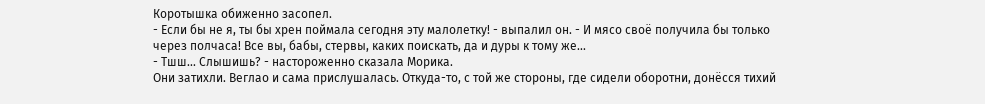Коротышка обиженно засопел.
- Если бы не я, ты бы хрен поймала сегодня эту малолетку! - выпалил он. - И мясо своё получила бы только через полчаса! Все вы, бабы, стервы, каких поискать, да и дуры к тому же...
- Тшш... Слышишь? - настороженно сказала Морика.
Они затихли. Веглао и сама прислушалась. Откуда-то, с той же стороны, где сидели оборотни, донёсся тихий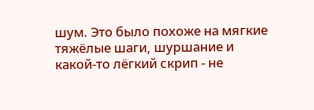шум. Это было похоже на мягкие тяжёлые шаги, шуршание и какой-то лёгкий скрип - не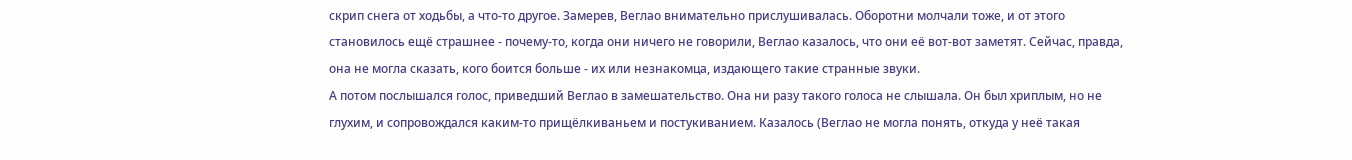скрип снега от ходьбы, а что-то другое. Замерев, Веглао внимательно прислушивалась. Оборотни молчали тоже, и от этого становилось ещё страшнее - почему-то, когда они ничего не говорили, Веглао казалось, что они её вот-вот заметят. Сейчас, правда, она не могла сказать, кого боится больше - их или незнакомца, издающего такие странные звуки.
А потом послышался голос, приведший Веглао в замешательство. Она ни разу такого голоса не слышала. Он был хриплым, но не глухим, и сопровождался каким-то прищёлкиваньем и постукиванием. Казалось (Веглао не могла понять, откуда у неё такая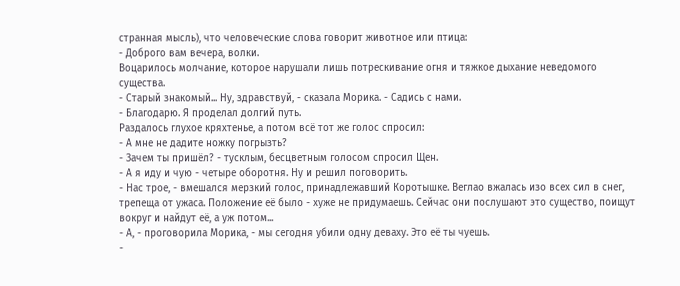странная мысль), что человеческие слова говорит животное или птица:
- Доброго вам вечера, волки.
Воцарилось молчание, которое нарушали лишь потрескивание огня и тяжкое дыхание неведомого существа.
- Старый знакомый... Ну, здравствуй, - сказала Морика. - Садись с нами.
- Благодарю. Я проделал долгий путь.
Раздалось глухое кряхтенье, а потом всё тот же голос спросил:
- А мне не дадите ножку погрызть?
- Зачем ты пришёл? - тусклым, бесцветным голосом спросил Щен.
- А я иду и чую - четыре оборотня. Ну и решил поговорить.
- Нас трое, - вмешался мерзкий голос, принадлежавший Коротышке. Веглао вжалась изо всех сил в снег, трепеща от ужаса. Положение её было - хуже не придумаешь. Сейчас они послушают это существо, поищут вокруг и найдут её, а уж потом...
- А, - проговорила Морика, - мы сегодня убили одну деваху. Это её ты чуешь.
-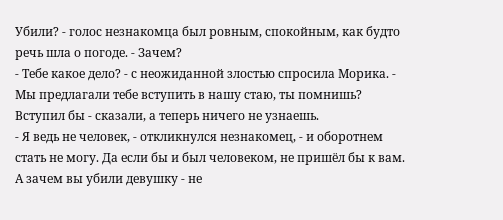Убили? - голос незнакомца был ровным, спокойным, как будто речь шла о погоде. - Зачем?
- Тебе какое дело? - с неожиданной злостью спросила Морика. - Мы предлагали тебе вступить в нашу стаю, ты помнишь? Вступил бы - сказали, а теперь ничего не узнаешь.
- Я ведь не человек, - откликнулся незнакомец, - и оборотнем стать не могу. Да если бы и был человеком, не пришёл бы к вам. А зачем вы убили девушку - не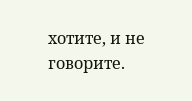хотите, и не говорите.